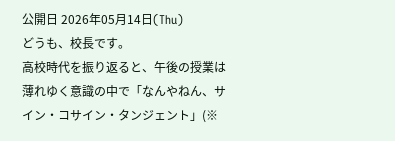公開日 2026年05月14日(Thu)
どうも、校長です。
高校時代を振り返ると、午後の授業は薄れゆく意識の中で「なんやねん、サイン・コサイン・タンジェント」(※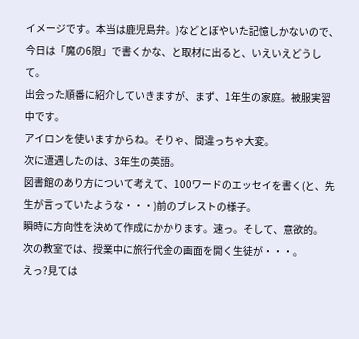イメージです。本当は鹿児島弁。)などとぼやいた記憶しかないので、今日は「魔の6限」で書くかな、と取材に出ると、いえいえどうして。
出会った順番に紹介していきますが、まず、1年生の家庭。被服実習中です。
アイロンを使いますからね。そりゃ、間違っちゃ大変。
次に遭遇したのは、3年生の英語。
図書館のあり方について考えて、100ワードのエッセイを書く(と、先生が言っていたような・・・)前のブレストの様子。
瞬時に方向性を決めて作成にかかります。速っ。そして、意欲的。
次の教室では、授業中に旅行代金の画面を開く生徒が・・・。
えっ?見ては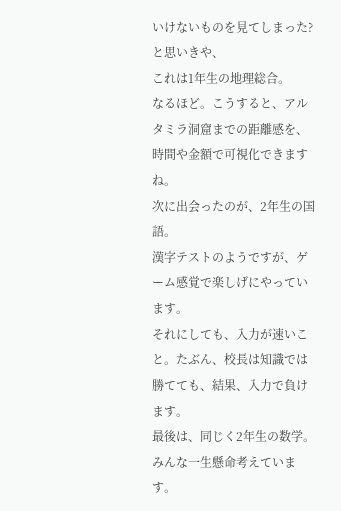いけないものを見てしまった?と思いきや、
これは1年生の地理総合。
なるほど。こうすると、アルタミラ洞窟までの距離感を、時間や金額で可視化できますね。
次に出会ったのが、2年生の国語。
漢字テストのようですが、ゲーム感覚で楽しげにやっています。
それにしても、入力が速いこと。たぶん、校長は知識では勝てても、結果、入力で負けます。
最後は、同じく2年生の数学。
みんな一生懸命考えています。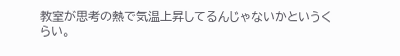教室が思考の熱で気温上昇してるんじゃないかというくらい。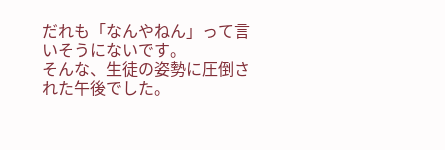だれも「なんやねん」って言いそうにないです。
そんな、生徒の姿勢に圧倒された午後でした。